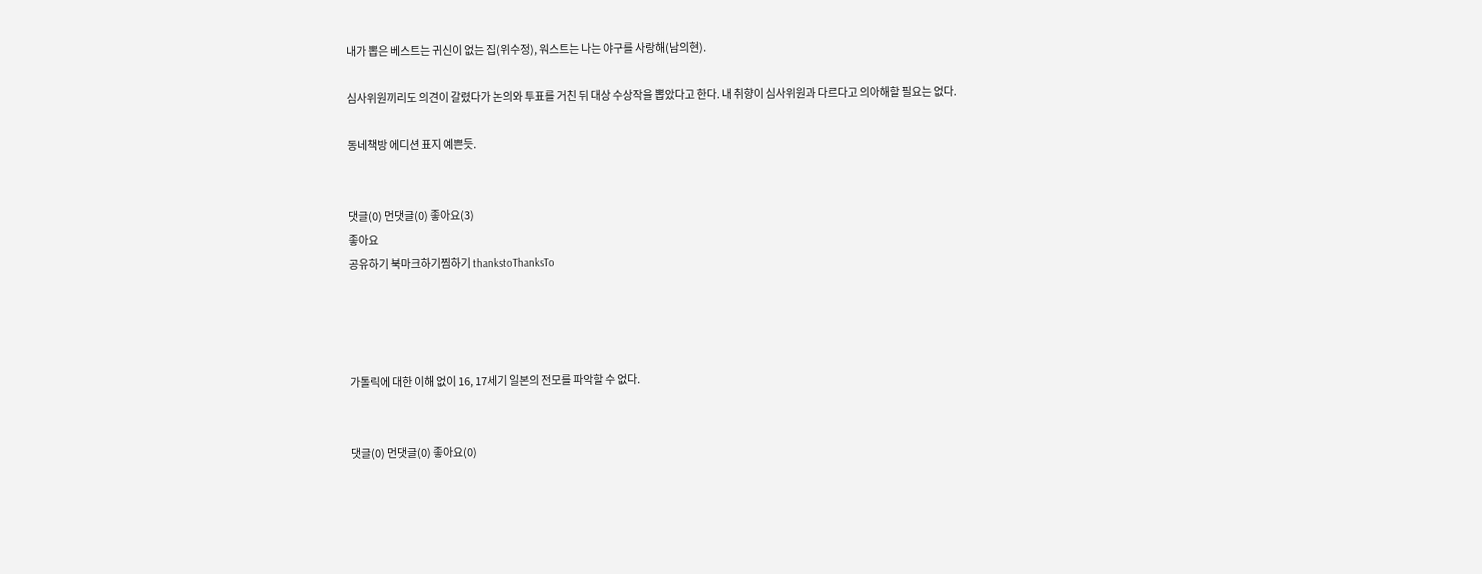내가 뽑은 베스트는 귀신이 없는 집(위수정), 워스트는 나는 야구를 사랑해(남의현).

심사위원끼리도 의견이 갈렸다가 논의와 투표를 거친 뒤 대상 수상작을 뽑았다고 한다. 내 취향이 심사위원과 다르다고 의아해할 필요는 없다.

동네책방 에디션 표지 예쁜듯.


댓글(0) 먼댓글(0) 좋아요(3)
좋아요
공유하기 북마크하기찜하기 thankstoThanksTo




가톨릭에 대한 이해 없이 16, 17세기 일본의 전모를 파악할 수 없다.


댓글(0) 먼댓글(0) 좋아요(0)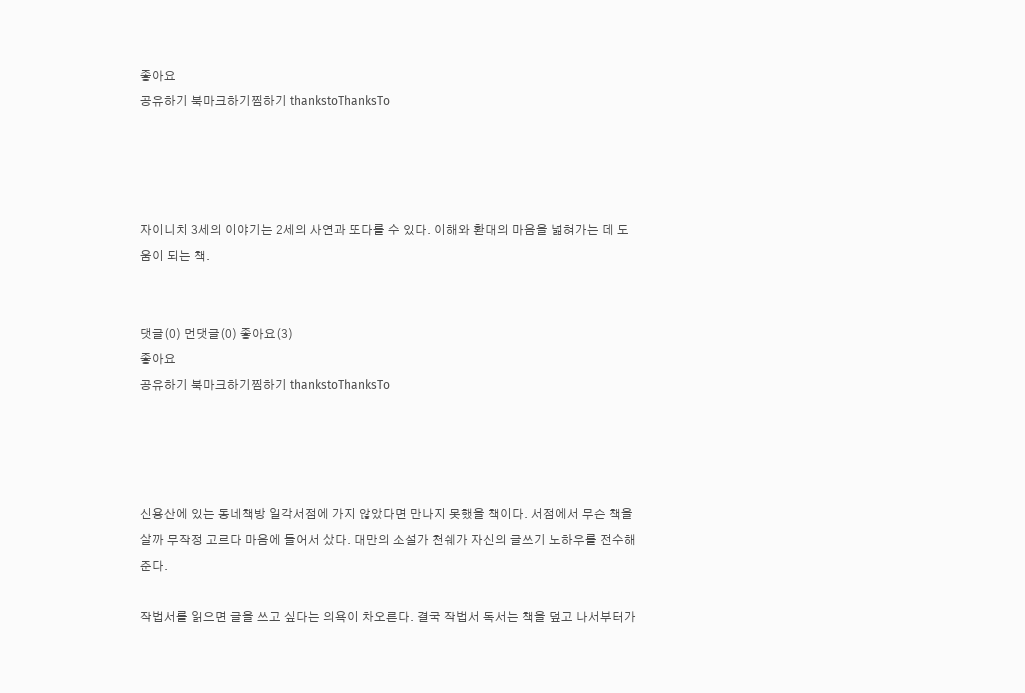좋아요
공유하기 북마크하기찜하기 thankstoThanksTo




자이니치 3세의 이야기는 2세의 사연과 또다를 수 있다. 이해와 환대의 마음을 넓혀가는 데 도움이 되는 책.


댓글(0) 먼댓글(0) 좋아요(3)
좋아요
공유하기 북마크하기찜하기 thankstoThanksTo




신용산에 있는 동네책방 일각서점에 가지 않았다면 만나지 못했을 책이다. 서점에서 무슨 책을 살까 무작정 고르다 마음에 들어서 샀다. 대만의 소설가 천쉐가 자신의 글쓰기 노하우를 전수해준다.

작법서를 읽으면 글을 쓰고 싶다는 의욕이 차오른다. 결국 작법서 독서는 책을 덮고 나서부터가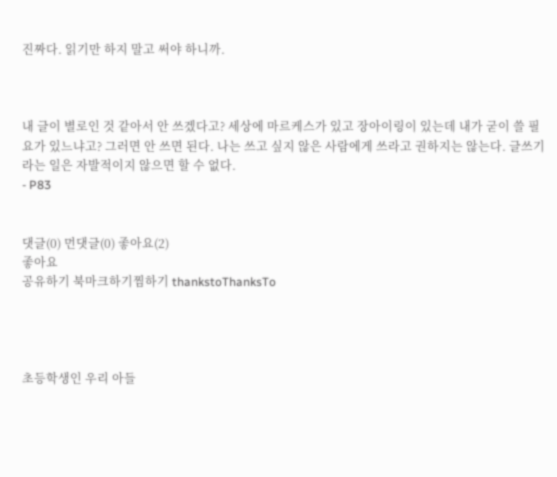진짜다. 읽기만 하지 말고 써야 하니까.



내 글이 별로인 것 같아서 안 쓰겠다고? 세상에 마르케스가 있고 장아이링이 있는데 내가 굳이 쓸 필요가 있느냐고? 그러면 안 쓰면 된다. 나는 쓰고 싶지 않은 사람에게 쓰라고 권하지는 않는다. 글쓰기라는 일은 자발적이지 않으면 할 수 없다.
- P83


댓글(0) 먼댓글(0) 좋아요(2)
좋아요
공유하기 북마크하기찜하기 thankstoThanksTo




초등학생인 우리 아들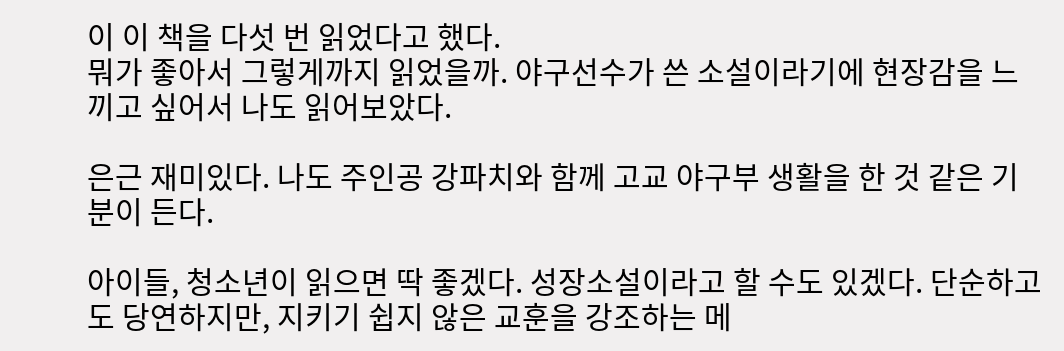이 이 책을 다섯 번 읽었다고 했다.
뭐가 좋아서 그렇게까지 읽었을까. 야구선수가 쓴 소설이라기에 현장감을 느끼고 싶어서 나도 읽어보았다.

은근 재미있다. 나도 주인공 강파치와 함께 고교 야구부 생활을 한 것 같은 기분이 든다.

아이들, 청소년이 읽으면 딱 좋겠다. 성장소설이라고 할 수도 있겠다. 단순하고도 당연하지만, 지키기 쉽지 않은 교훈을 강조하는 메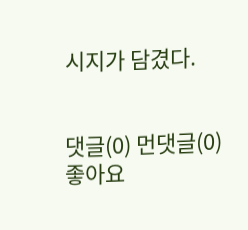시지가 담겼다.


댓글(0) 먼댓글(0) 좋아요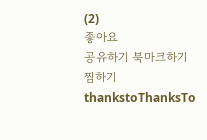(2)
좋아요
공유하기 북마크하기찜하기 thankstoThanksTo